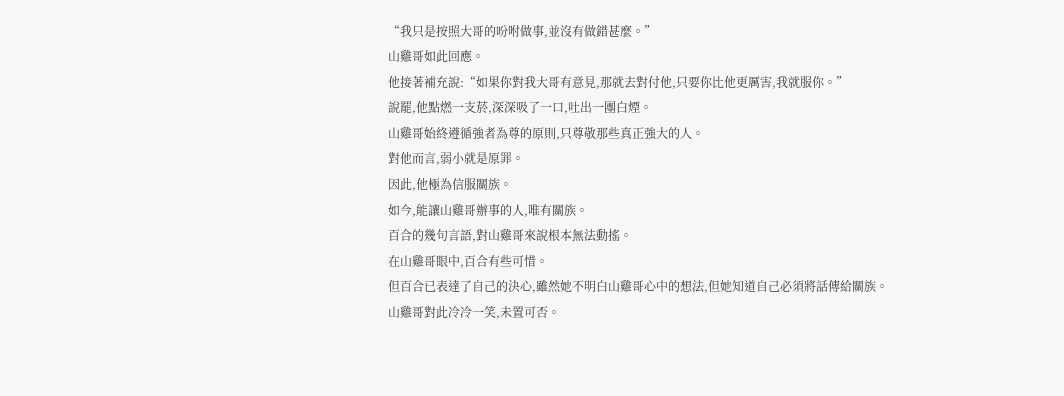“我只是按照大哥的吩咐做事,並沒有做錯甚麼。”
山雞哥如此回應。
他接著補充說:“如果你對我大哥有意見,那就去對付他,只要你比他更厲害,我就服你。”
說罷,他點燃一支菸,深深吸了一口,吐出一團白煙。
山雞哥始終遵循強者為尊的原則,只尊敬那些真正強大的人。
對他而言,弱小就是原罪。
因此,他極為信服關族。
如今,能讓山雞哥辦事的人,唯有關族。
百合的幾句言語,對山雞哥來說根本無法動搖。
在山雞哥眼中,百合有些可惜。
但百合已表達了自己的決心,雖然她不明白山雞哥心中的想法,但她知道自己必須將話傳給關族。
山雞哥對此冷冷一笑,未置可否。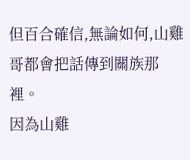但百合確信,無論如何,山雞哥都會把話傳到關族那裡。
因為山雞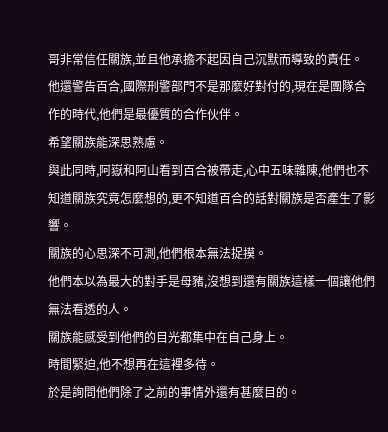哥非常信任關族,並且他承擔不起因自己沉默而導致的責任。
他還警告百合,國際刑警部門不是那麼好對付的,現在是團隊合作的時代,他們是最優質的合作伙伴。
希望關族能深思熟慮。
與此同時,阿嶽和阿山看到百合被帶走,心中五味雜陳,他們也不知道關族究竟怎麼想的,更不知道百合的話對關族是否產生了影響。
關族的心思深不可測,他們根本無法捉摸。
他們本以為最大的對手是母豬,沒想到還有關族這樣一個讓他們無法看透的人。
關族能感受到他們的目光都集中在自己身上。
時間緊迫,他不想再在這裡多待。
於是詢問他們除了之前的事情外還有甚麼目的。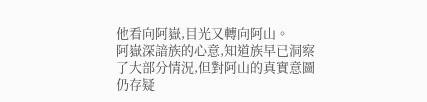他看向阿嶽,目光又轉向阿山。
阿嶽深諳族的心意,知道族早已洞察了大部分情況,但對阿山的真實意圖仍存疑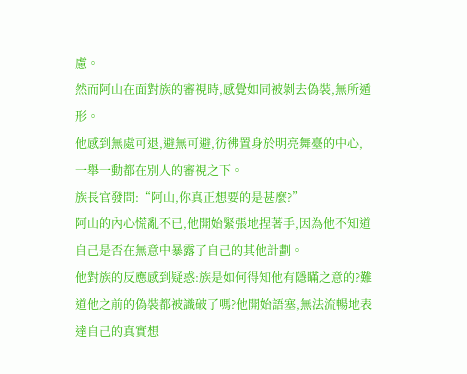慮。
然而阿山在面對族的審視時,感覺如同被剝去偽裝,無所遁形。
他感到無處可退,避無可避,彷彿置身於明亮舞臺的中心,一舉一動都在別人的審視之下。
族長官發問:“阿山,你真正想要的是甚麼?”
阿山的內心慌亂不已,他開始緊張地捏著手,因為他不知道自己是否在無意中暴露了自己的其他計劃。
他對族的反應感到疑惑:族是如何得知他有隱瞞之意的?難道他之前的偽裝都被識破了嗎?他開始語塞,無法流暢地表達自己的真實想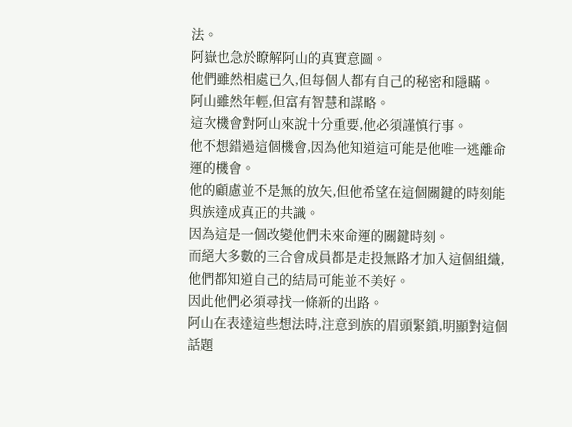法。
阿嶽也急於瞭解阿山的真實意圖。
他們雖然相處已久,但每個人都有自己的秘密和隱瞞。
阿山雖然年輕,但富有智慧和謀略。
這次機會對阿山來說十分重要,他必須謹慎行事。
他不想錯過這個機會,因為他知道這可能是他唯一逃離命運的機會。
他的顧慮並不是無的放矢,但他希望在這個關鍵的時刻能與族達成真正的共識。
因為這是一個改變他們未來命運的關鍵時刻。
而絕大多數的三合會成員都是走投無路才加入這個組織,他們都知道自己的結局可能並不美好。
因此他們必須尋找一條新的出路。
阿山在表達這些想法時,注意到族的眉頭緊鎖,明顯對這個話題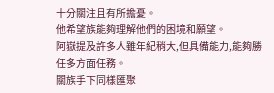十分關注且有所擔憂。
他希望族能夠理解他們的困境和願望。
阿嶽提及許多人雖年紀稍大,但具備能力,能夠勝任多方面任務。
關族手下同樣匯聚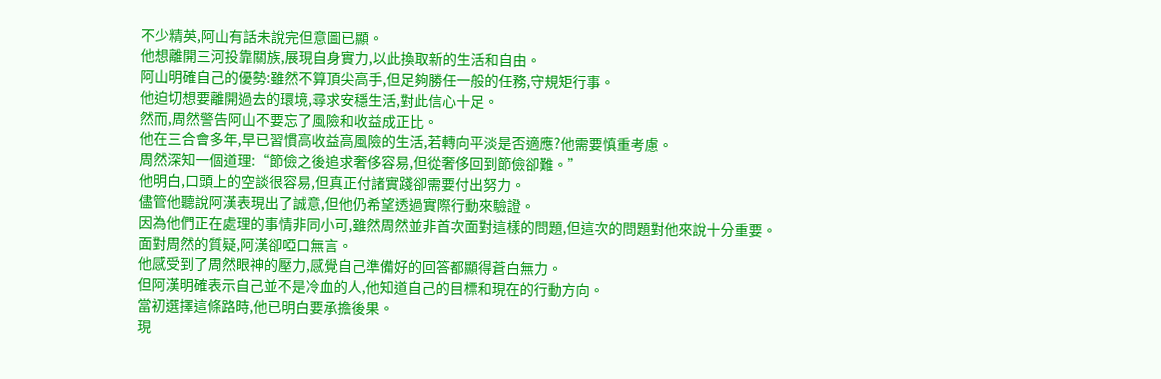不少精英,阿山有話未說完但意圖已顯。
他想離開三河投靠關族,展現自身實力,以此換取新的生活和自由。
阿山明確自己的優勢:雖然不算頂尖高手,但足夠勝任一般的任務,守規矩行事。
他迫切想要離開過去的環境,尋求安穩生活,對此信心十足。
然而,周然警告阿山不要忘了風險和收益成正比。
他在三合會多年,早已習慣高收益高風險的生活,若轉向平淡是否適應?他需要慎重考慮。
周然深知一個道理:“節儉之後追求奢侈容易,但從奢侈回到節儉卻難。”
他明白,口頭上的空談很容易,但真正付諸實踐卻需要付出努力。
儘管他聽說阿漢表現出了誠意,但他仍希望透過實際行動來驗證。
因為他們正在處理的事情非同小可,雖然周然並非首次面對這樣的問題,但這次的問題對他來說十分重要。
面對周然的質疑,阿漢卻啞口無言。
他感受到了周然眼神的壓力,感覺自己準備好的回答都顯得蒼白無力。
但阿漢明確表示自己並不是冷血的人,他知道自己的目標和現在的行動方向。
當初選擇這條路時,他已明白要承擔後果。
現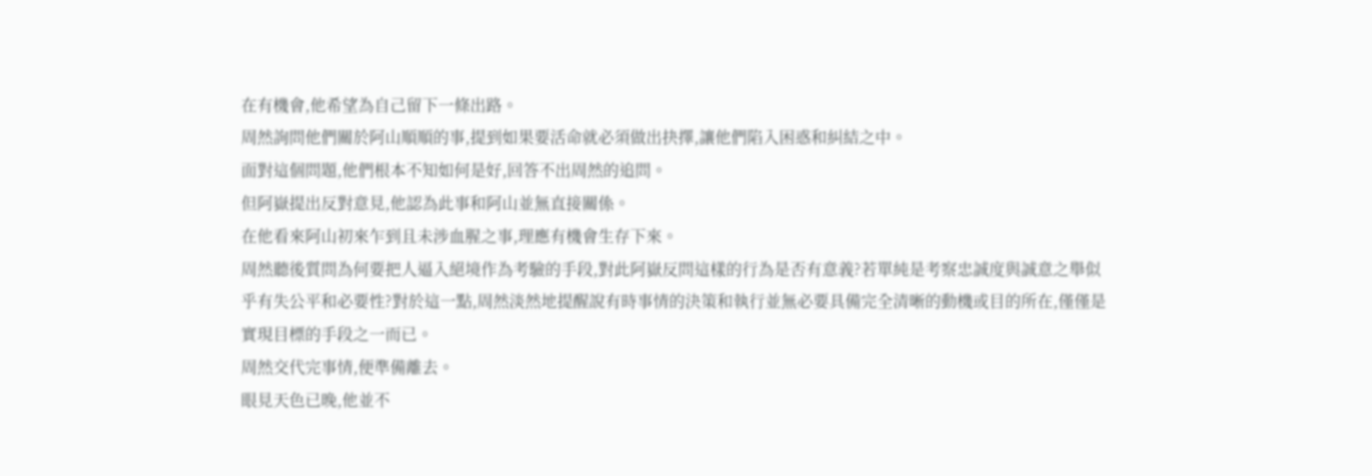在有機會,他希望為自己留下一條出路。
周然詢問他們關於阿山順順的事,提到如果要活命就必須做出抉擇,讓他們陷入困惑和糾結之中。
面對這個問題,他們根本不知如何是好,回答不出周然的追問。
但阿嶽提出反對意見,他認為此事和阿山並無直接關係。
在他看來阿山初來乍到且未涉血腥之事,理應有機會生存下來。
周然聽後質問為何要把人逼入絕境作為考驗的手段,對此阿嶽反問這樣的行為是否有意義?若單純是考察忠誠度與誠意之舉似乎有失公平和必要性?對於這一點,周然淡然地提醒說有時事情的決策和執行並無必要具備完全清晰的動機或目的所在,僅僅是實現目標的手段之一而已。
周然交代完事情,便準備離去。
眼見天色已晚,他並不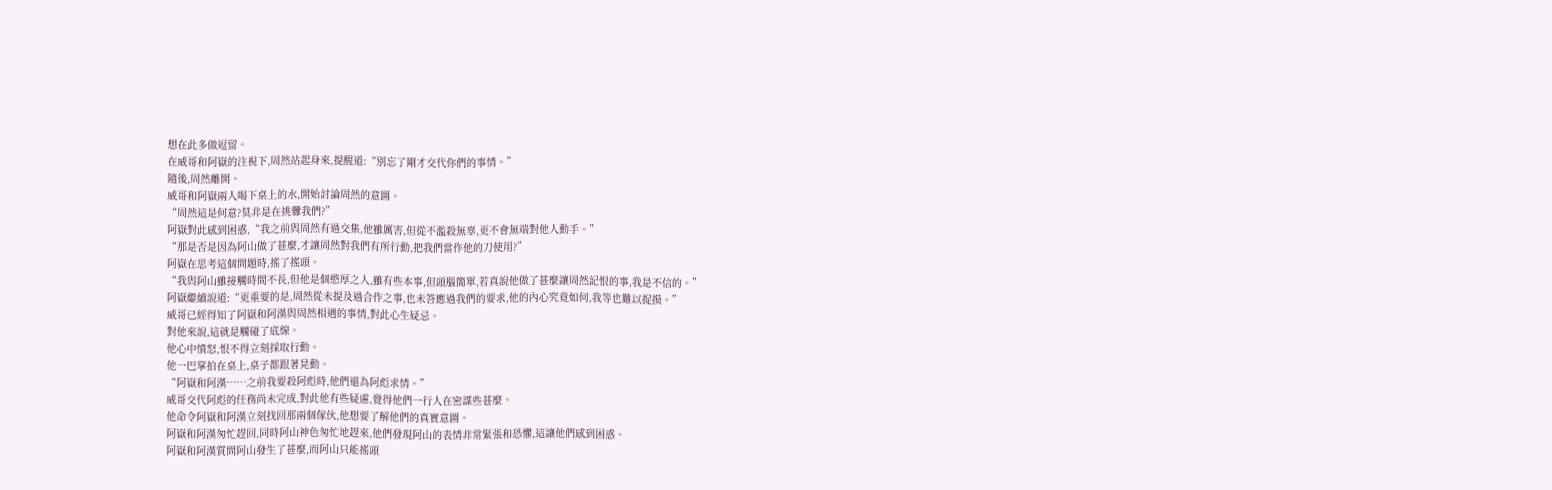想在此多做逗留。
在威哥和阿嶽的注視下,周然站起身來,提醒道:“別忘了剛才交代你們的事情。”
隨後,周然離開。
威哥和阿嶽兩人喝下桌上的水,開始討論周然的意圖。
“周然這是何意?莫非是在挑釁我們?”
阿嶽對此感到困惑,“我之前與周然有過交集,他雖厲害,但從不濫殺無辜,更不會無端對他人動手。”
“那是否是因為阿山做了甚麼,才讓周然對我們有所行動,把我們當作他的刀使用?”
阿嶽在思考這個問題時,搖了搖頭。
“我與阿山雖接觸時間不長,但他是個憨厚之人,雖有些本事,但頭腦簡單,若真說他做了甚麼讓周然記恨的事,我是不信的。”
阿嶽繼續說道:“更重要的是,周然從未提及過合作之事,也未答應過我們的要求,他的內心究竟如何,我等也難以捉摸。”
威哥已經得知了阿嶽和阿漢與周然相遇的事情,對此心生疑忌。
對他來說,這就是觸碰了底線。
他心中憤怒,恨不得立刻採取行動。
他一巴掌拍在桌上,桌子都跟著晃動。
“阿嶽和阿漢……之前我要殺阿彪時,他們還為阿彪求情。”
威哥交代阿彪的任務尚未完成,對此他有些疑慮,覺得他們一行人在密謀些甚麼。
他命令阿嶽和阿漢立刻找回那兩個傢伙,他想要了解他們的真實意圖。
阿嶽和阿漢匆忙趕回,同時阿山神色匆忙地趕來,他們發現阿山的表情非常緊張和恐懼,這讓他們感到困惑。
阿嶽和阿漢質問阿山發生了甚麼,而阿山只能搖頭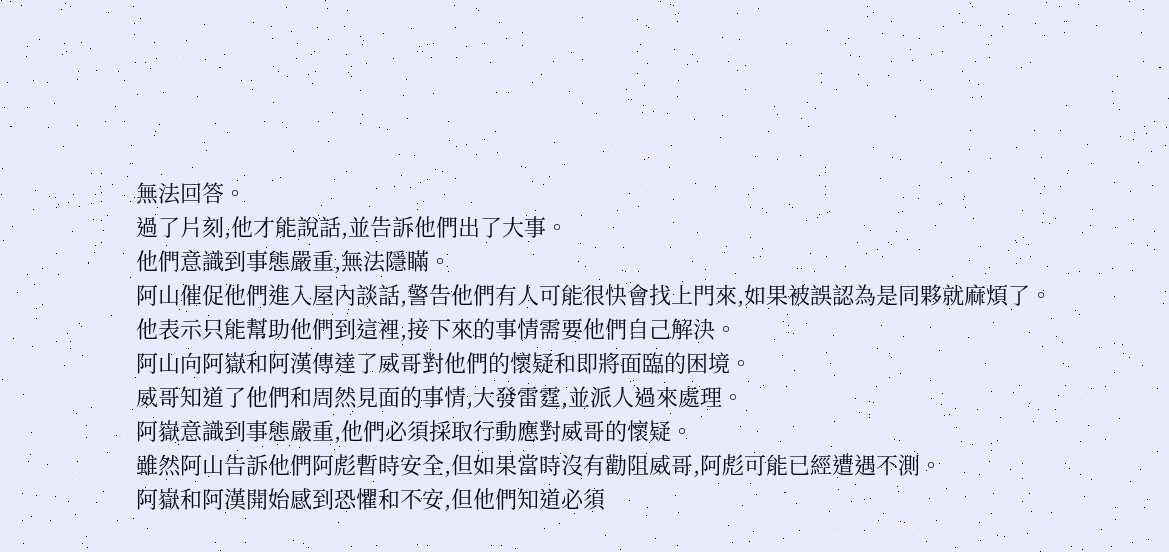無法回答。
過了片刻,他才能說話,並告訴他們出了大事。
他們意識到事態嚴重,無法隱瞞。
阿山催促他們進入屋內談話,警告他們有人可能很快會找上門來,如果被誤認為是同夥就麻煩了。
他表示只能幫助他們到這裡,接下來的事情需要他們自己解決。
阿山向阿嶽和阿漢傳達了威哥對他們的懷疑和即將面臨的困境。
威哥知道了他們和周然見面的事情,大發雷霆,並派人過來處理。
阿嶽意識到事態嚴重,他們必須採取行動應對威哥的懷疑。
雖然阿山告訴他們阿彪暫時安全,但如果當時沒有勸阻威哥,阿彪可能已經遭遇不測。
阿嶽和阿漢開始感到恐懼和不安,但他們知道必須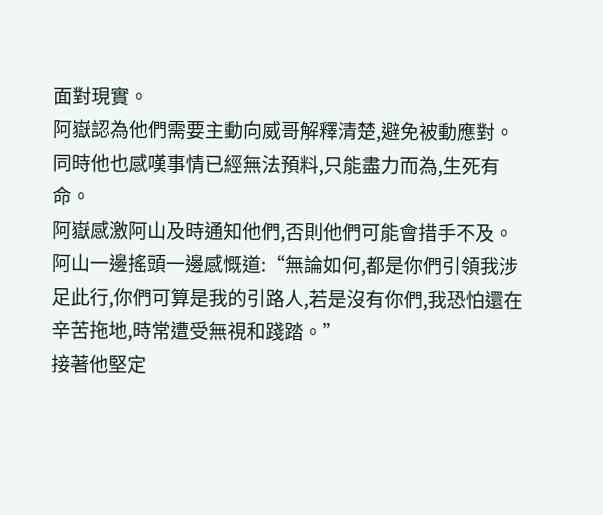面對現實。
阿嶽認為他們需要主動向威哥解釋清楚,避免被動應對。
同時他也感嘆事情已經無法預料,只能盡力而為,生死有命。
阿嶽感激阿山及時通知他們,否則他們可能會措手不及。
阿山一邊搖頭一邊感慨道:“無論如何,都是你們引領我涉足此行,你們可算是我的引路人,若是沒有你們,我恐怕還在辛苦拖地,時常遭受無視和踐踏。”
接著他堅定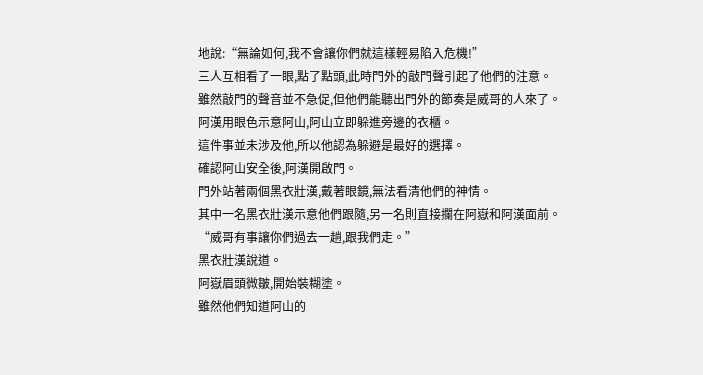地說:“無論如何,我不會讓你們就這樣輕易陷入危機!”
三人互相看了一眼,點了點頭,此時門外的敲門聲引起了他們的注意。
雖然敲門的聲音並不急促,但他們能聽出門外的節奏是威哥的人來了。
阿漢用眼色示意阿山,阿山立即躲進旁邊的衣櫃。
這件事並未涉及他,所以他認為躲避是最好的選擇。
確認阿山安全後,阿漢開啟門。
門外站著兩個黑衣壯漢,戴著眼鏡,無法看清他們的神情。
其中一名黑衣壯漢示意他們跟隨,另一名則直接攔在阿嶽和阿漢面前。
“威哥有事讓你們過去一趟,跟我們走。”
黑衣壯漢說道。
阿嶽眉頭微皺,開始裝糊塗。
雖然他們知道阿山的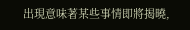出現意味著某些事情即將揭曉,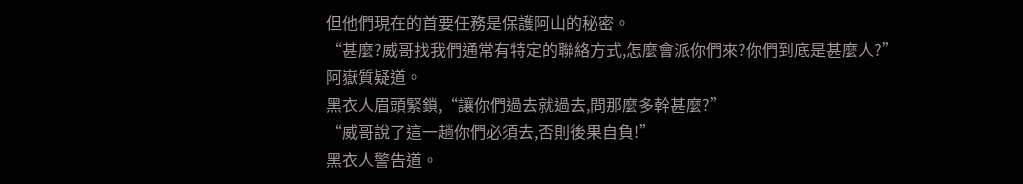但他們現在的首要任務是保護阿山的秘密。
“甚麼?威哥找我們通常有特定的聯絡方式,怎麼會派你們來?你們到底是甚麼人?”
阿嶽質疑道。
黑衣人眉頭緊鎖,“讓你們過去就過去,問那麼多幹甚麼?”
“威哥說了這一趟你們必須去,否則後果自負!”
黑衣人警告道。